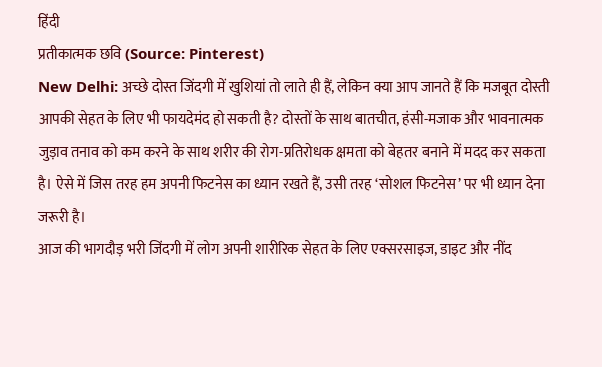हिंदी
प्रतीकात्मक छवि (Source: Pinterest)
New Delhi: अच्छे दोस्त जिंदगी में खुशियां तो लाते ही हैं, लेकिन क्या आप जानते हैं कि मजबूत दोस्ती आपकी सेहत के लिए भी फायदेमंद हो सकती है? दोस्तों के साथ बातचीत, हंसी-मजाक और भावनात्मक जुड़ाव तनाव को कम करने के साथ शरीर की रोग-प्रतिरोधक क्षमता को बेहतर बनाने में मदद कर सकता है। ऐसे में जिस तरह हम अपनी फिटनेस का ध्यान रखते हैं, उसी तरह ‘सोशल फिटनेस’ पर भी ध्यान देना जरूरी है।
आज की भागदौड़ भरी जिंदगी में लोग अपनी शारीरिक सेहत के लिए एक्सरसाइज, डाइट और नींद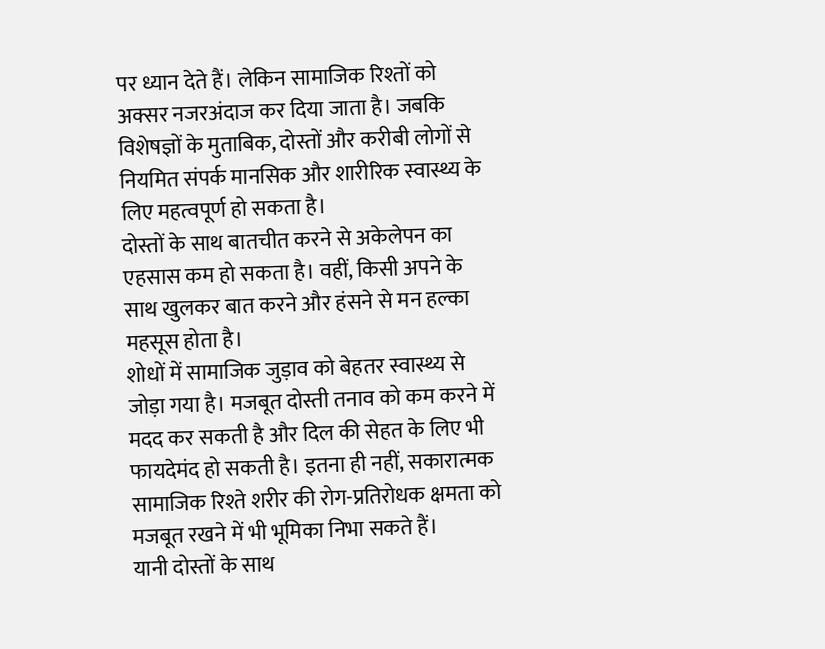पर ध्यान देते हैं। लेकिन सामाजिक रिश्तों को अक्सर नजरअंदाज कर दिया जाता है। जबकि विशेषज्ञों के मुताबिक, दोस्तों और करीबी लोगों से नियमित संपर्क मानसिक और शारीरिक स्वास्थ्य के लिए महत्वपूर्ण हो सकता है।
दोस्तों के साथ बातचीत करने से अकेलेपन का एहसास कम हो सकता है। वहीं, किसी अपने के साथ खुलकर बात करने और हंसने से मन हल्का महसूस होता है।
शोधों में सामाजिक जुड़ाव को बेहतर स्वास्थ्य से जोड़ा गया है। मजबूत दोस्ती तनाव को कम करने में मदद कर सकती है और दिल की सेहत के लिए भी फायदेमंद हो सकती है। इतना ही नहीं, सकारात्मक सामाजिक रिश्ते शरीर की रोग-प्रतिरोधक क्षमता को मजबूत रखने में भी भूमिका निभा सकते हैं।
यानी दोस्तों के साथ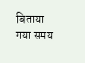बिताया गया समय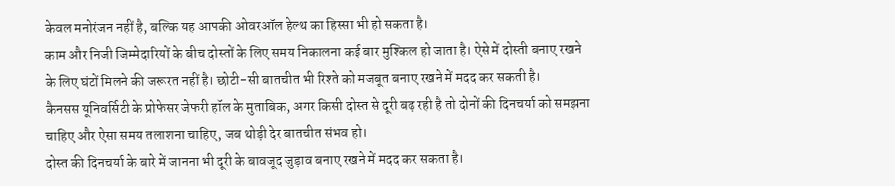केवल मनोरंजन नहीं है, बल्कि यह आपकी ओवरऑल हेल्थ का हिस्सा भी हो सकता है।
काम और निजी जिम्मेदारियों के बीच दोस्तों के लिए समय निकालना कई बार मुश्किल हो जाता है। ऐसे में दोस्ती बनाए रखने के लिए घंटों मिलने की जरूरत नहीं है। छोटी-सी बातचीत भी रिश्ते को मजबूत बनाए रखने में मदद कर सकती है।
कैनसस यूनिवर्सिटी के प्रोफेसर जेफरी हॉल के मुताबिक, अगर किसी दोस्त से दूरी बढ़ रही है तो दोनों की दिनचर्या को समझना चाहिए और ऐसा समय तलाशना चाहिए, जब थोड़ी देर बातचीत संभव हो।
दोस्त की दिनचर्या के बारे में जानना भी दूरी के बावजूद जुड़ाव बनाए रखने में मदद कर सकता है।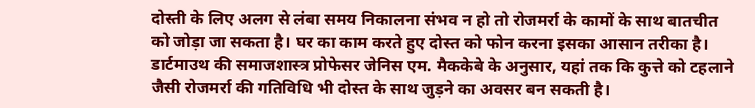दोस्ती के लिए अलग से लंबा समय निकालना संभव न हो तो रोजमर्रा के कामों के साथ बातचीत को जोड़ा जा सकता है। घर का काम करते हुए दोस्त को फोन करना इसका आसान तरीका है।
डार्टमाउथ की समाजशास्त्र प्रोफेसर जेनिस एम. मैककेबे के अनुसार, यहां तक कि कुत्ते को टहलाने जैसी रोजमर्रा की गतिविधि भी दोस्त के साथ जुड़ने का अवसर बन सकती है।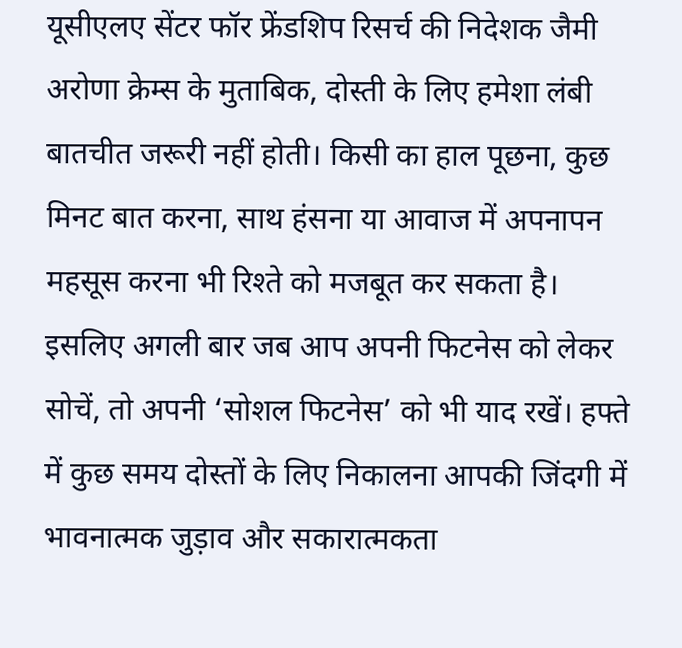यूसीएलए सेंटर फॉर फ्रेंडशिप रिसर्च की निदेशक जैमी अरोणा क्रेम्स के मुताबिक, दोस्ती के लिए हमेशा लंबी बातचीत जरूरी नहीं होती। किसी का हाल पूछना, कुछ मिनट बात करना, साथ हंसना या आवाज में अपनापन महसूस करना भी रिश्ते को मजबूत कर सकता है।
इसलिए अगली बार जब आप अपनी फिटनेस को लेकर सोचें, तो अपनी ‘सोशल फिटनेस’ को भी याद रखें। हफ्ते में कुछ समय दोस्तों के लिए निकालना आपकी जिंदगी में भावनात्मक जुड़ाव और सकारात्मकता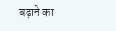बढ़ाने का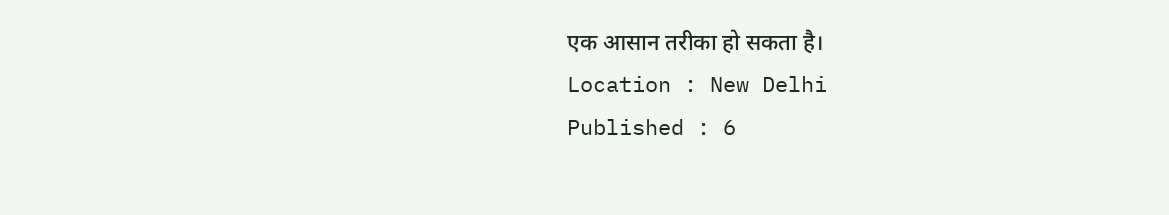एक आसान तरीका हो सकता है।
Location : New Delhi
Published : 6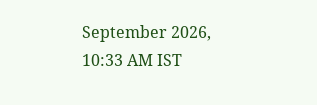September 2026, 10:33 AM IST